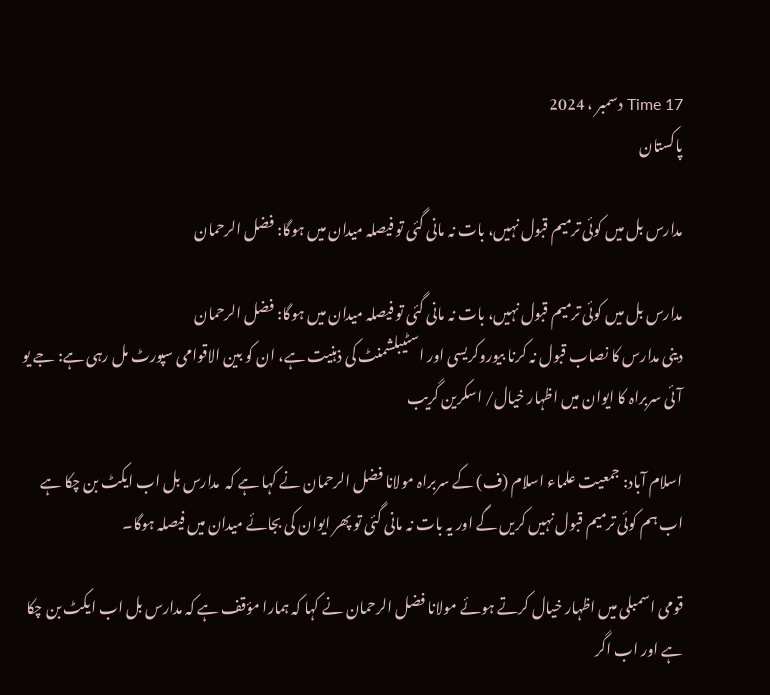Time 17 دسمبر ، 2024
پاکستان

مدارس بل میں کوئی ترمیم قبول نہیں، بات نہ مانی گئی تو فیصلہ میدان میں ہوگا: فضل الرحمان

مدارس بل میں کوئی ترمیم قبول نہیں، بات نہ مانی گئی تو فیصلہ میدان میں ہوگا: فضل الرحمان
دینی مدارس کا نصاب قبول نہ کرنا بیوروکریسی اور اسٹیبلشمنٹ کی ذہنیت ہے، ان کو بین الاقوامی سپورٹ مل رہی ہے: جے یو آئی سربراہ کا ایوان میں اظہار خیال/ اسکرین گریب

اسلام آباد: جمعیت علماء اسلام (ف) کے سربراہ مولانا فضل الرحمان نے کہا ہے کہ  مدارس بل اب ایکٹ بن چکا ہے  اب ہم کوئی ترمیم قبول نہیں کریں گے اور یہ بات نہ مانی گئی تو پھر ایوان کی بجائے میدان میں فیصلہ ہوگا۔

قومی اسمبلی میں اظہار خیال کرتے ہوئے مولانا فضل الرحمان نے کہا کہ ہمارا مؤقف ہے کہ مدارس بل اب ایکٹ بن چکا ہے اور اب اگر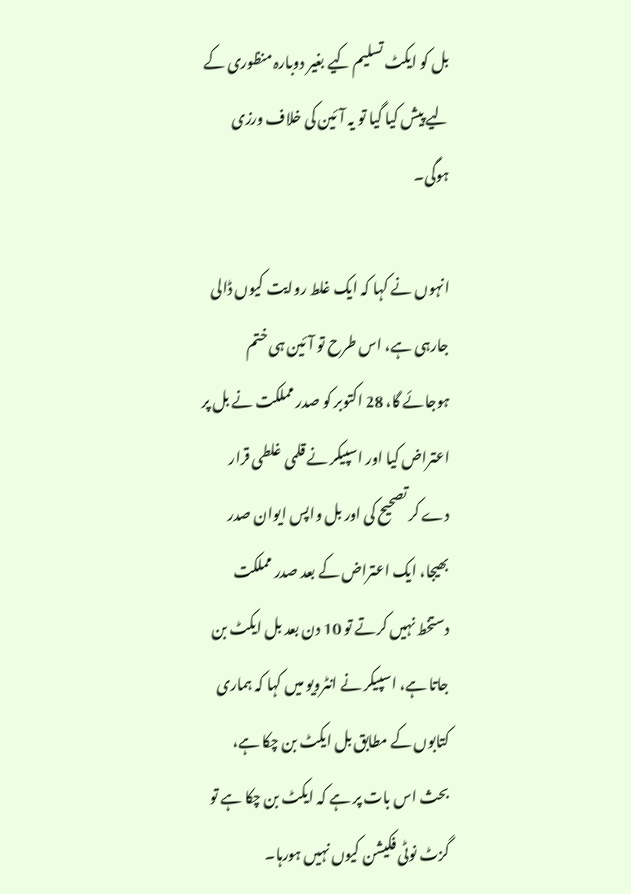بل کو ایکٹ تسلیم کیے بغیر دوبارہ منظوری کے لیے پیش کیا گیا تو یہ آئین کی خلاف ورزی ہوگی۔

انہوں نے کہا کہ ایک غلط روایت کیوں ڈالی جارہی ہے، اس طرح تو آئین ہی ختم ہوجائے گا، 28 اکتوبر کو صدر مملکت نے بل پر اعتراض کیا اور اسپیکر نے قلمی غلطی قرار دے کر تصحیح کی اور بل واپس ایوان صدر بھیجا، ایک اعتراض کے بعد صدر مملکت دستخط نہیں کرتے تو 10 دن بعد بل ایکٹ بن جاتا ہے، اسپیکر نے انٹرویو میں کہا کہ ہماری کتابوں کے مطابق بل ایکٹ بن چکا ہے، بحث اس بات پر ہے کہ ایکٹ بن چکا ہے تو گزٹ نوٹی فکیشن کیوں نہیں ہورہا۔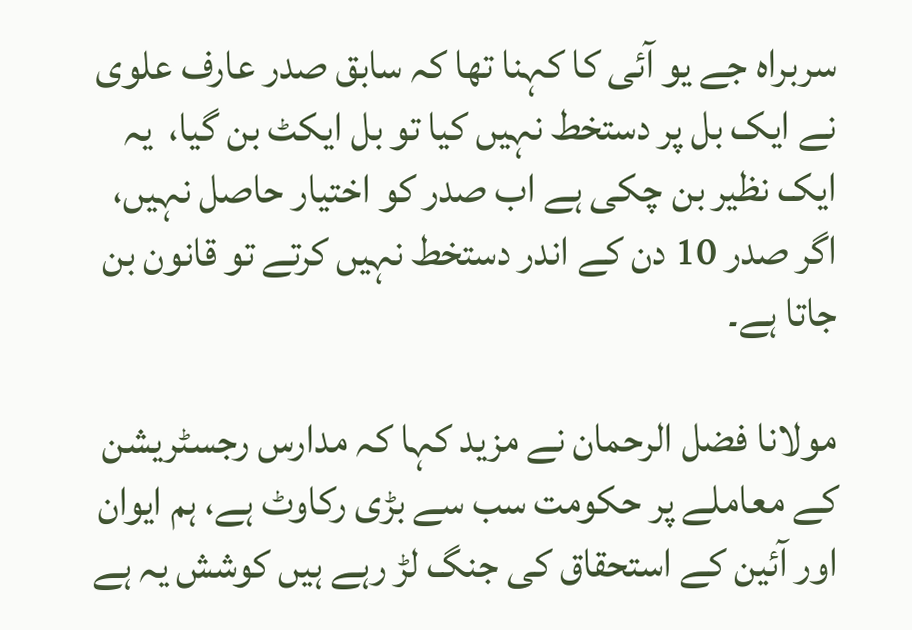سربراہ جے یو آئی کا کہنا تھا کہ سابق صدر عارف علوی نے ایک بل پر دستخط نہیں کیا تو بل ایکٹ بن گیا،  یہ ایک نظیر بن چکی ہے اب صدر کو اختیار حاصل نہیں، اگر صدر 10 دن کے اندر دستخط نہیں کرتے تو قانون بن جاتا ہے۔

مولانا فضل الرحمان نے مزید کہا کہ مدارس رجسٹریشن کے معاملے پر حکومت سب سے بڑی رکاوٹ ہے، ہم ایوان اور آئین کے استحقاق کی جنگ لڑ رہے ہیں کوشش یہ ہے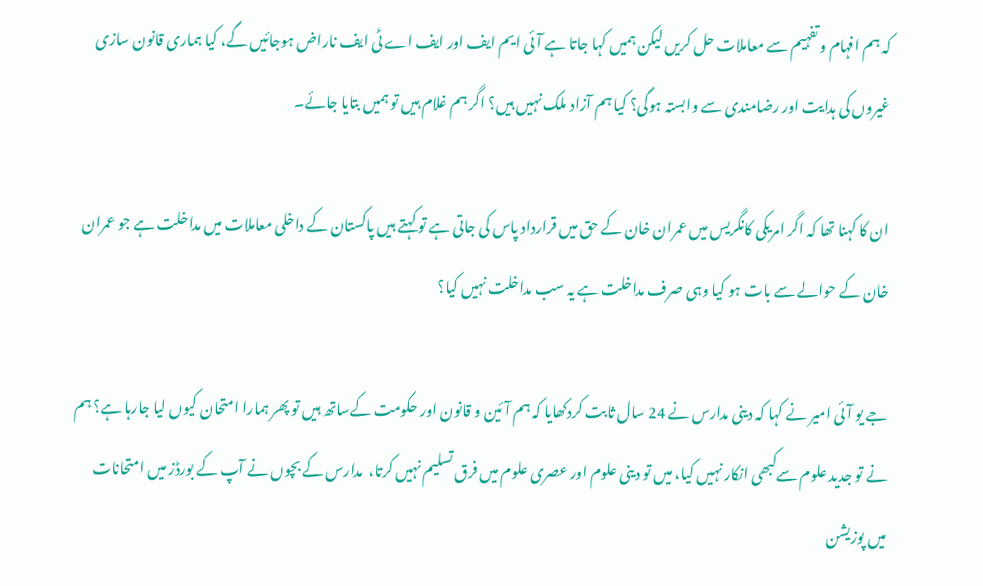کہ ہم افہام و تفہیم سے معاملات حل کریں لیکن ہمیں کہا جاتا ہے آئی ایم ایف اور ایف اے ٹی ایف ناراض ہوجائیں گے، کیا ہماری قانون سازی غیروں کی ہدایت اور رضامندی سے وابستہ ہوگی؟ کیا ہم آزاد ملک نہیں ہیں؟ اگر ہم غلام ہیں تو ہمیں بتایا جائے۔

ان کا کہنا تھا کہ اگر امریکی کانگریس میں عمران خان کے حق میں قرارداد پاس کی جاتی ہے تو کہتے ہیں پاکستان کے داخلی معاملات میں مداخلت ہے جو عمران خان کے حوالے سے بات ہو کیا وہی صرف مداخلت ہے یہ سب مداخلت نہیں کیا؟

جے یو آئی امیر نے کہا کہ دینی مدارس نے 24 سال ثابت کردکھایا کہ ہم آئین و قانون اور حکومت کےساتھ ہیں تو پھر ہمارا امتحان کیوں لیا جارہا ہے؟ ہم نے تو جدید علوم سےکبھی انکار نہیں کیا، میں تو دینی علوم اور عصری علوم میں فرق تسلیم نہیں کرتا،  مدارس کے بچوں نے آپ کے بورڈز میں امتحانات میں پوزیشن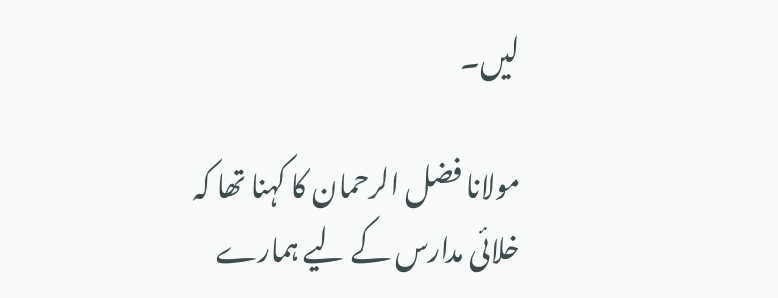لیں۔

مولانا فضل الرحمان کا کہنا تھا کہ خلائی مدارس کے لیے ہمارے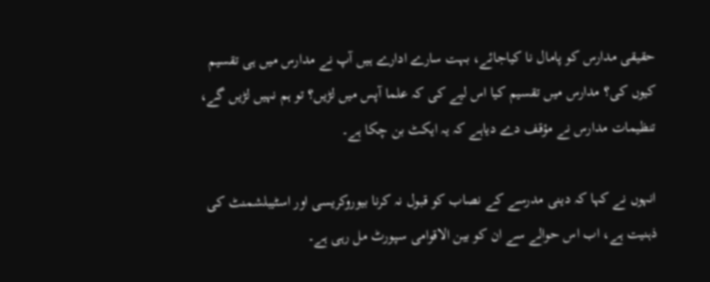حقیقی مدارس کو پامال نا کیاجائے، بہت سارے ادارے ہیں آپ نے مدارس میں ہی تقسیم کیوں کی؟ مدارس میں تقسیم کیا اس لیے کی کہ علما آپس میں لڑیں؟ تو ہم نہیں لڑیں گے، تنظیمات مدارس نے مؤقف دے دیاہے کہ یہ ایکٹ بن چکا ہے۔

انہوں نے کہا کہ دینی مدرسے کے نصاب کو قبول نہ کرنا بیوروکریسی اور اسٹیبلشمنٹ کی ذہنیت ہے، اب اس حوالے سے ان کو بین الاقوامی سپورٹ مل رہی ہے۔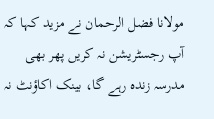مولانا فضل الرحمان نے مزید کہا کہ آپ رجسٹریشن نہ کریں پھر بھی مدرسہ زندہ رہے گا، بینک اکاؤنٹ نہ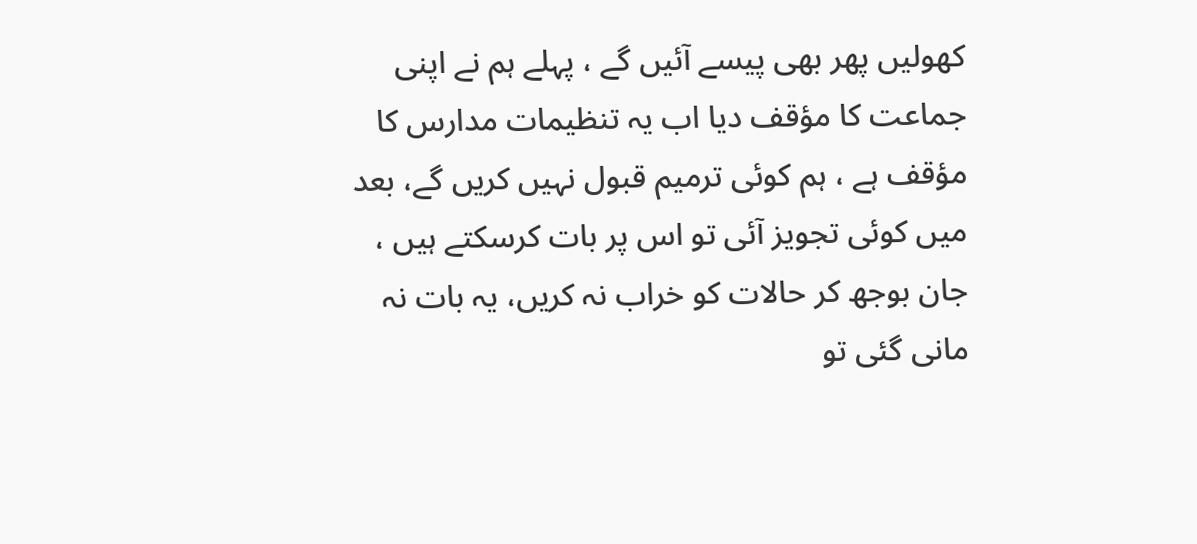کھولیں پھر بھی پیسے آئیں گے ، پہلے ہم نے اپنی جماعت کا مؤقف دیا اب یہ تنظیمات مدارس کا مؤقف ہے ، ہم کوئی ترمیم قبول نہیں کریں گے، بعد میں کوئی تجویز آئی تو اس پر بات کرسکتے ہیں ، جان بوجھ کر حالات کو خراب نہ کریں، یہ بات نہ مانی گئی تو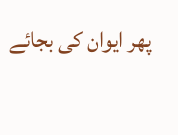پھر ایوان کی بجائے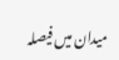میدان میں فیصلہ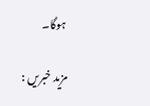ہوگا۔

مزید خبریں :